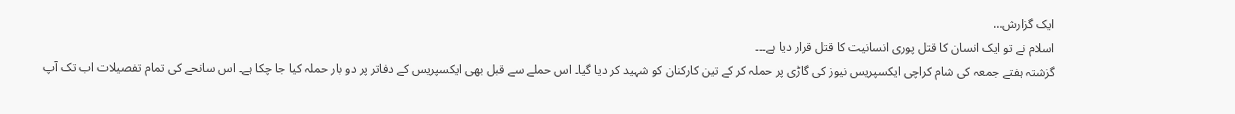ایک گزارش…
اسلام نے تو ایک انسان کا قتل پوری انسانیت کا قتل قرار دیا ہے۔۔۔
گزشتہ ہفتے جمعہ کی شام کراچی ایکسپریس نیوز کی گاڑی پر حملہ کر کے تین کارکنان کو شہید کر دیا گیا۔ اس حملے سے قبل بھی ایکسپریس کے دفاتر پر دو بار حملہ کیا جا چکا ہے۔ اس سانحے کی تمام تفصیلات اب تک آپ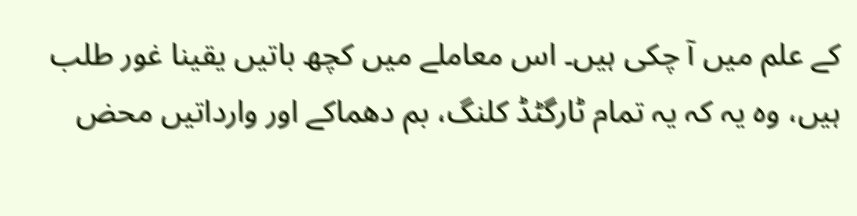کے علم میں آ چکی ہیں۔ اس معاملے میں کچھ باتیں یقینا غور طلب ہیں، وہ یہ کہ یہ تمام ٹارگٹڈ کلنگ، بم دھماکے اور وارداتیں محض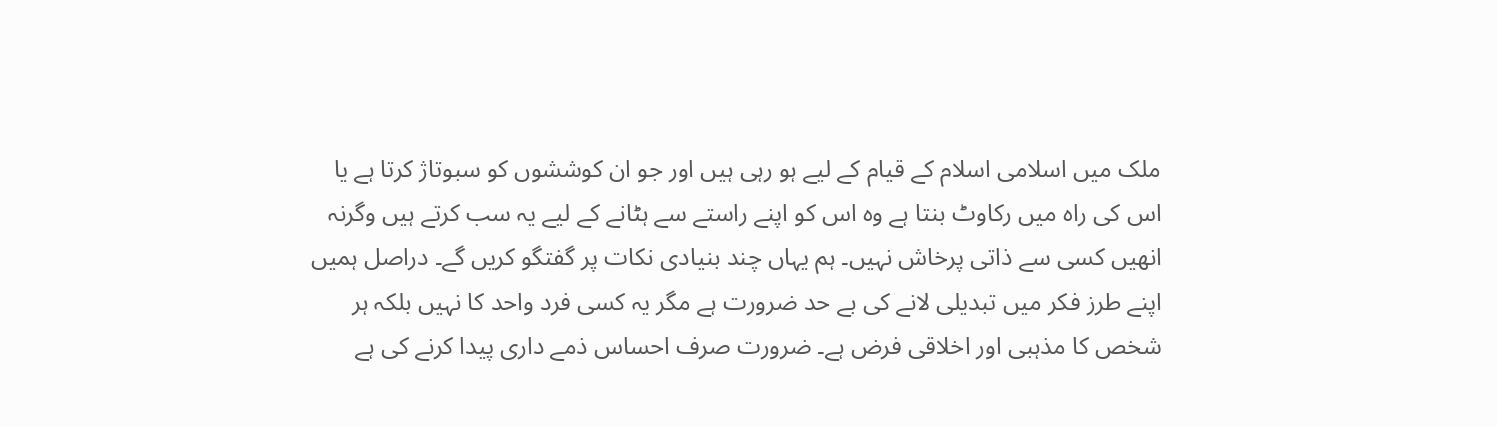ملک میں اسلامی اسلام کے قیام کے لیے ہو رہی ہیں اور جو ان کوششوں کو سبوتاژ کرتا ہے یا اس کی راہ میں رکاوٹ بنتا ہے وہ اس کو اپنے راستے سے ہٹانے کے لیے یہ سب کرتے ہیں وگرنہ انھیں کسی سے ذاتی پرخاش نہیں۔ ہم یہاں چند بنیادی نکات پر گفتگو کریں گے۔ دراصل ہمیں اپنے طرز فکر میں تبدیلی لانے کی بے حد ضرورت ہے مگر یہ کسی فرد واحد کا نہیں بلکہ ہر شخص کا مذہبی اور اخلاقی فرض ہے۔ ضرورت صرف احساس ذمے داری پیدا کرنے کی ہے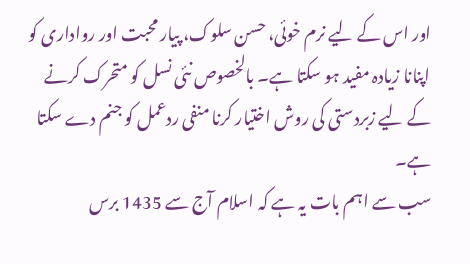اور اس کے لیے نرم خوئی، حسن سلوک، پیار محبت اور رواداری کو اپنانا زیادہ مفید ہو سکتا ہے۔ بالخصوص نئی نسل کو متحرک کرنے کے لیے زبردستی کی روش اختیار کرنا منفی ردعمل کو جنم دے سکتا ہے۔
سب سے اہم بات یہ ہے کہ اسلام آج سے 1435 برس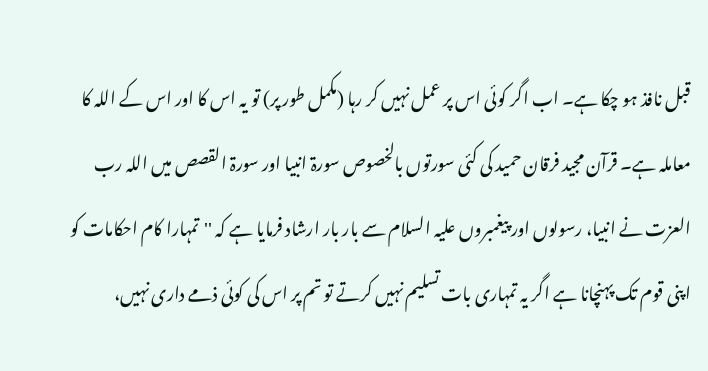قبل نافذ ہو چکا ہے۔ اب اگر کوئی اس پر عمل نہیں کر رہا (مکمل طور پر) تو یہ اس کا اور اس کے اللہ کا معاملہ ہے۔ قرآن مجید فرقان حمید کی کئی سورتوں بالخصوص سورۃ انبیا اور سورۃ القصص میں اللہ رب العزت نے انبیا، رسولوں اور پیغمبروں علیہ السلام سے بار بار ارشاد فرمایا ہے کہ ''تمہارا کام احکامات کو اپنی قوم تک پہنچانا ہے اگر یہ تمہاری بات تسلیم نہیں کرتے تو تم پر اس کی کوئی ذمے داری نہیں،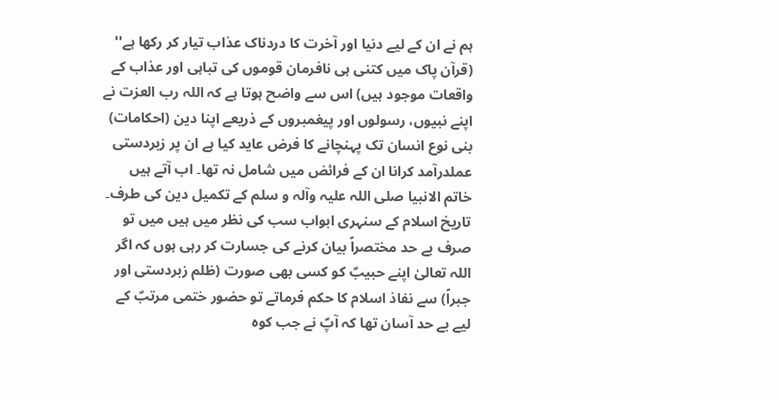ہم نے ان کے لیے دنیا اور آخرت کا دردناک عذاب تیار کر رکھا ہے'' (قرآن پاک میں کتنی ہی نافرمان قوموں کی تباہی اور عذاب کے واقعات موجود ہیں) اس سے واضح ہوتا ہے کہ اللہ رب العزت نے اپنے نبیوں، رسولوں اور پیغمبروں کے ذریعے اپنا دین (احکامات) بنی نوع انسان تک پہنچانے کا فرض عاید کیا ہے ان پر زبردستی عملدرآمد کرانا ان کے فرائض میں شامل نہ تھا۔ اب آتے ہیں خاتم الانبیا صلی اللہ علیہ وآلہ و سلم کے تکمیل دین کی طرف۔
تاریخ اسلام کے سنہری ابواب سب کی نظر میں ہیں میں تو صرف بے حد مختصراً بیان کرنے کی جسارت کر رہی ہوں کہ اگر اللہ تعالیٰ اپنے حبیبؐ کو کسی بھی صورت (ظلم زبردستی اور جبراً) سے نفاذ اسلام کا حکم فرماتے تو حضور ختمی مرتبؐ کے لیے بے حد آسان تھا کہ آپؐ نے جب کوہ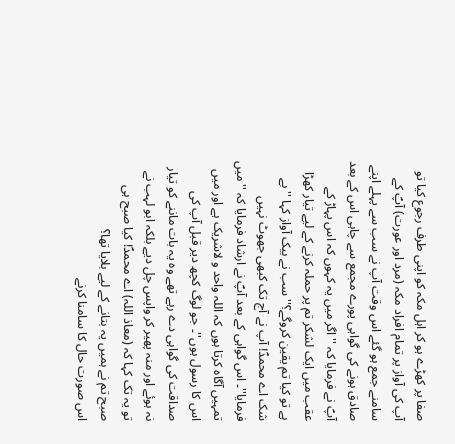صفا پر کھڑے ہو کر اہل مکہ کو اپنی طرف رجوع کیا تو آپ کی آواز پر تمام افراد مکہ (مرد اور عورت) آپؐ کے سامنے جمع ہو گئے اس وقت آپ نے سب سے پہلے اپنے صادق ہونے کی گواہی پورے مجمع سے چاہی اس کے بعد آپؐ نے فرمایا کہ ''اگر میں یہ کہوں کہ اس پہاڑ کے عقب میں ایک لشکر تم پر حملہ کرنے کے لیے تیار کھڑا ہے تو کیا تم یقین کروگے؟'' سب نے بیک آواز کہا ''بے شک اے محمدؐ! آپ نے آج تک کبھی جھوٹ نہیں فرمایا''۔ اس گواہی کے بعد آپؐ نے ارشاد فرمایا کہ ''میں تمہیں آگاہ کرتا ہوں کہ اللہ واحد و لاشریک ہے اور میں اس کا رسول ہوں''۔ جو لوگ کچھ دیر قبل آپ کی صداقت کی گواہی دے رہے تھے وہ یہ بات ماننے کو تیار نہ ہوئے اور منہ پھیر کر واپس چل دیے بلکہ ابو لہب نے تو یہ تک کہا کہ (معاذ اللہ) اے محمدؐ! کیا صبح ہی صبح تم نے ہمیں یہ بتانے کے لیے بلایا تھا؟
اس صورت حال کا سامنا کرنے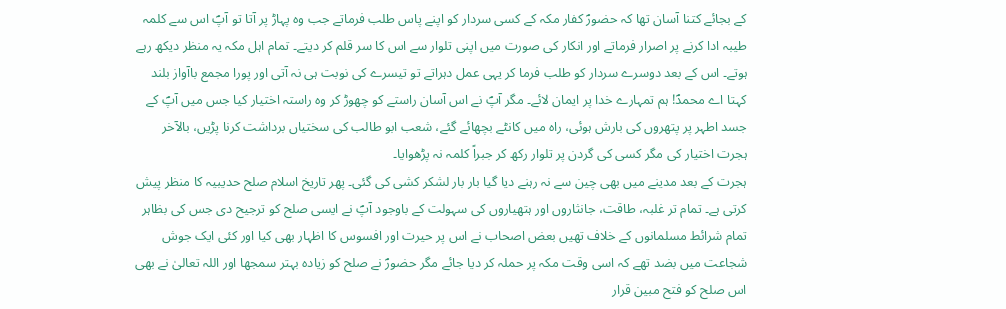کے بجائے کتنا آسان تھا کہ حضورؐ کفار مکہ کے کسی سردار کو اپنے پاس طلب فرماتے جب وہ پہاڑ پر آتا تو آپؐ اس سے کلمہ طیبہ ادا کرنے پر اصرار فرماتے اور انکار کی صورت میں اپنی تلوار سے اس کا سر قلم کر دیتے۔ تمام اہل مکہ یہ منظر دیکھ رہے ہوتے۔ اس کے بعد دوسرے سردار کو طلب فرما کر یہی عمل دہراتے تو تیسرے کی نوبت ہی نہ آتی اور پورا مجمع باآواز بلند کہتا اے محمدؐ! ہم تمہارے خدا پر ایمان لائے۔ مگر آپؐ نے اس آسان راستے کو چھوڑ کر وہ راستہ اختیار کیا جس میں آپؐ کے جسد اطہر پر پتھروں کی بارش ہوئی، راہ میں کانٹے بچھائے گئے، شعب ابو طالب کی سختیاں برداشت کرنا پڑیں، بالآخر ہجرت اختیار کی مگر کسی کی گردن پر تلوار رکھ کر جبراً کلمہ نہ پڑھوایا۔
ہجرت کے بعد مدینے میں بھی چین سے نہ رہنے دیا گیا بار بار لشکر کشی کی گئی۔ پھر تاریخ اسلام صلح حدیبیہ کا منظر پیش کرتی ہے۔ تمام تر غلبہ، طاقت، جانثاروں اور ہتھیاروں کی سہولت کے باوجود آپؐ نے ایسی صلح کو ترجیح دی جس کی بظاہر تمام شرائط مسلمانوں کے خلاف تھیں بعض اصحاب نے اس پر حیرت اور افسوس کا اظہار بھی کیا اور کئی ایک جوش شجاعت میں بضد تھے کہ اسی وقت مکہ پر حملہ کر دیا جائے مگر حضورؐ نے صلح کو زیادہ بہتر سمجھا اور اللہ تعالیٰ نے بھی اس صلح کو فتح مبین قرار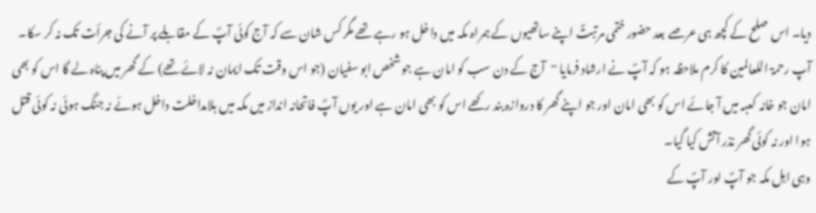دیا۔ اس صلح کے کچھ ہی عرصے بعد حضور ختمی مرتبتؐ اپنے ساتھیوں کے ہمراہ مکہ میں داخل ہو رہے تھے مگر کس شان سے کہ آج کوئی آپؐ کے مقابلے پر آنے کی جرأت تک نہ کر سکا۔ آپ رحمۃ اللعالمین کا کرم ملاحظہ ہو کہ آپؐ نے ارشاد فرمایا ''آج کے دن سب کو امان ہے جو شخص ابو سفیان (جو اس وقت تک ایمان نہ لائے تھے) کے گھر میں پناہ لے گا اس کو بھی امان جو خانہ کعبہ میں آ جائے اس کو بھی امان اور جو اپنے گھر کا دروازہ بند رکھے اس کو بھی امان ہے اور یوں آپؐ فاتحانہ انداز میں مکہ میں بلامداخلت داخل ہوئے نہ جنگ ہوئی نہ کوئی قتل ہوا اور نہ کوئی گھر نذر آتش کیا گیا۔
وہی اہل مکہ جو آپؐ اور آپؐ کے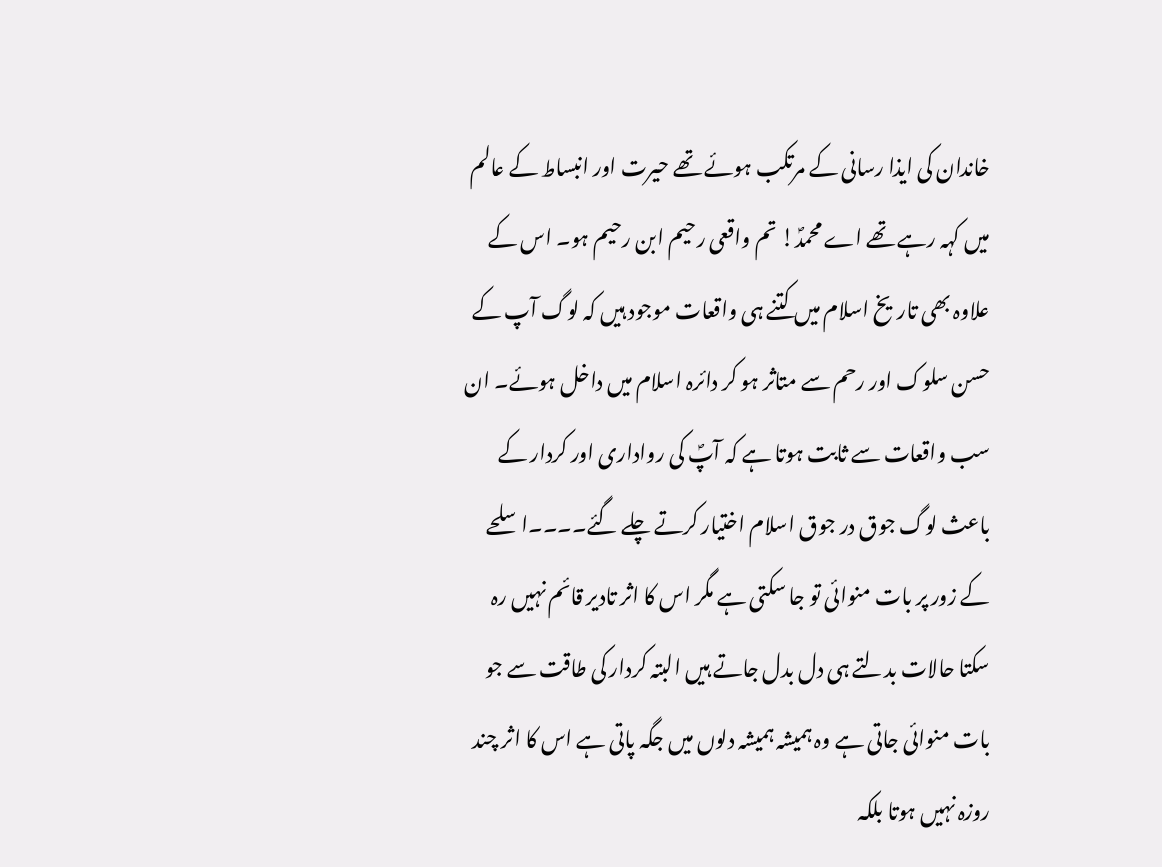خاندان کی ایذا رسانی کے مرتکب ہوئے تھے حیرت اور انبساط کے عالم میں کہہ رہے تھے اے محمدؐ! تم واقعی رحیم ابن رحیم ہو۔ اس کے علاوہ بھی تاریخ اسلام میں کتنے ہی واقعات موجود ہیں کہ لوگ آپ کے حسن سلوک اور رحم سے متاثر ہو کر دائرہ اسلام میں داخل ہوئے۔ ان سب واقعات سے ثابت ہوتا ہے کہ آپؐ کی رواداری اور کردار کے باعث لوگ جوق در جوق اسلام اختیار کرتے چلے گئے۔۔۔۔اسلحے کے زور پر بات منوائی تو جا سکتی ہے مگر اس کا اثر تادیر قائم نہیں رہ سکتا حالات بدلتے ہی دل بدل جاتے ہیں البتہ کردار کی طاقت سے جو بات منوائی جاتی ہے وہ ہمیشہ ہمیشہ دلوں میں جگہ پاتی ہے اس کا اثر چند روزہ نہیں ہوتا بلکہ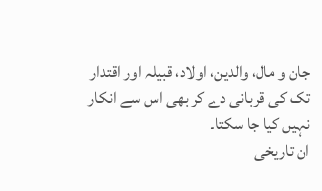جان و مال، والدین، اولاد، قبیلہ اور اقتدار تک کی قربانی دے کر بھی اس سے انکار نہیں کیا جا سکتا۔
ان تاریخی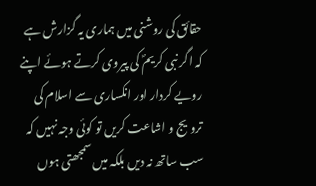حقائق کی روشنی میں ہماری یہ گزارش ہے کہ اگر نبی کریمؐ کی پیروی کرتے ہوئے اپنے رویے کردار اور انکساری سے اسلام کی ترویج و اشاعت کریں تو کوئی وجہ نہیں کہ سب ساتھ نہ دیں بلکہ میں سمجھتی ہوں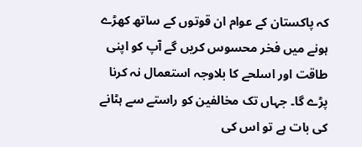کہ پاکستان کے عوام ان قوتوں کے ساتھ کھڑے ہونے میں فخر محسوس کریں گے آپ کو اپنی طاقت اور اسلحے کا بلاوجہ استعمال نہ کرنا پڑے گا۔ جہاں تک مخالفین کو راستے سے ہٹانے کی بات ہے تو اس کی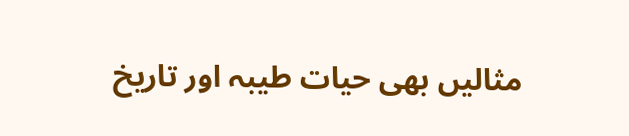مثالیں بھی حیات طیبہ اور تاریخ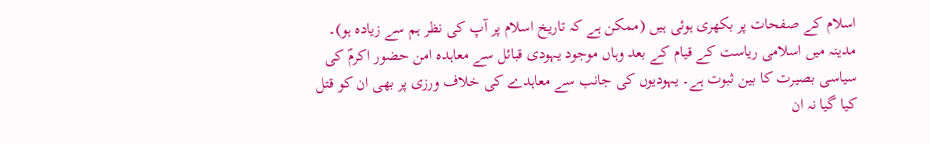اسلام کے صفحات پر بکھری ہوئی ہیں (ممکن ہے کہ تاریخ اسلام پر آپ کی نظر ہم سے زیادہ ہو)۔ مدینہ میں اسلامی ریاست کے قیام کے بعد وہاں موجود یہودی قبائل سے معاہدہ امن حضور اکرمؐ کی سیاسی بصیرت کا بین ثبوت ہے۔ یہودیوں کی جانب سے معاہدے کی خلاف ورزی پر بھی ان کو قتل کیا گیا نہ ان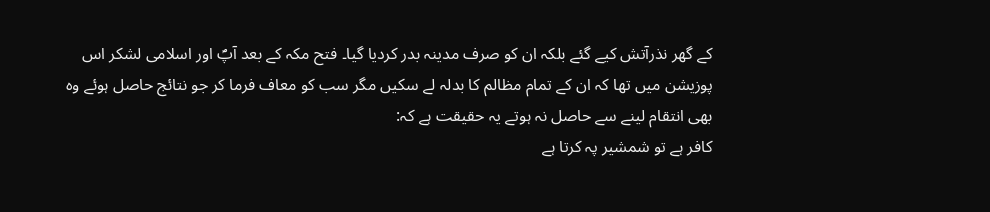کے گھر نذرآتش کیے گئے بلکہ ان کو صرف مدینہ بدر کردیا گیا۔ فتح مکہ کے بعد آپؐ اور اسلامی لشکر اس پوزیشن میں تھا کہ ان کے تمام مظالم کا بدلہ لے سکیں مگر سب کو معاف فرما کر جو نتائج حاصل ہوئے وہ بھی انتقام لینے سے حاصل نہ ہوتے یہ حقیقت ہے کہ:
کافر ہے تو شمشیر پہ کرتا ہے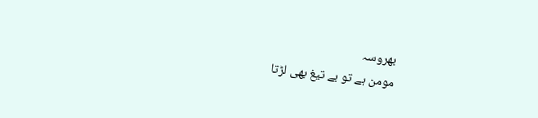بھروسہ
مومن ہے تو بے تیغ بھی لڑتا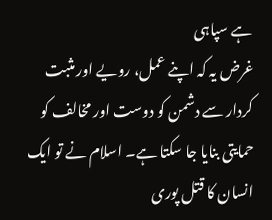ہے سپاہی
غرض یہ کہ اپنے عمل، رویے اور مثبت کردار سے دشمن کو دوست اور مخالف کو حمایتی بنایا جا سکتا ہے۔ اسلام نے تو ایک انسان کا قتل پوری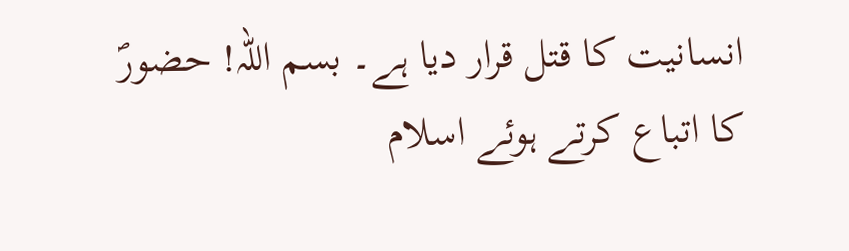انسانیت کا قتل قرار دیا ہے۔ بسم اللہ! حضورؐ کا اتباع کرتے ہوئے اسلام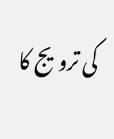کی ترویج کا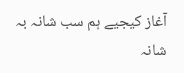آغاز کیجیے ہم سب شانہ بہ شانہ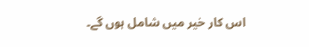اس کار خیر میں شامل ہوں گے۔